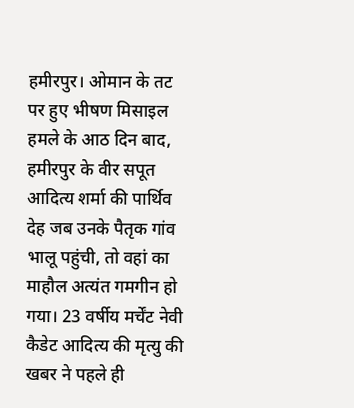हमीरपुर। ओमान के तट पर हुए भीषण मिसाइल हमले के आठ दिन बाद, हमीरपुर के वीर सपूत आदित्य शर्मा की पार्थिव देह जब उनके पैतृक गांव भालू पहुंची, तो वहां का माहौल अत्यंत गमगीन हो गया। 23 वर्षीय मर्चेंट नेवी कैडेट आदित्य की मृत्यु की खबर ने पहले ही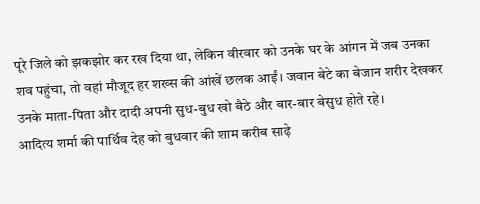पूरे जिले को झकझोर कर रख दिया था, लेकिन वीरवार को उनके घर के आंगन में जब उनका शव पहुंचा, तो वहां मौजूद हर शख्स की आंखें छलक आईं। जवान बेटे का बेजान शरीर देखकर उनके माता-पिता और दादी अपनी सुध-बुध खो बैठे और बार-बार बेसुध होते रहे।
आदित्य शर्मा की पार्थिव देह को बुधवार की शाम करीब साढ़े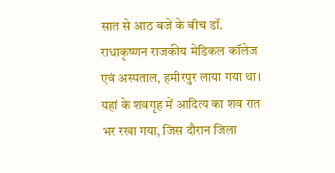सात से आठ बजे के बीच डॉ. राधाकृष्णन राजकीय मेडिकल कॉलेज एवं अस्पताल, हमीरपुर लाया गया था। यहां के शवगृह में आदित्य का शव रात भर रखा गया, जिस दौरान जिला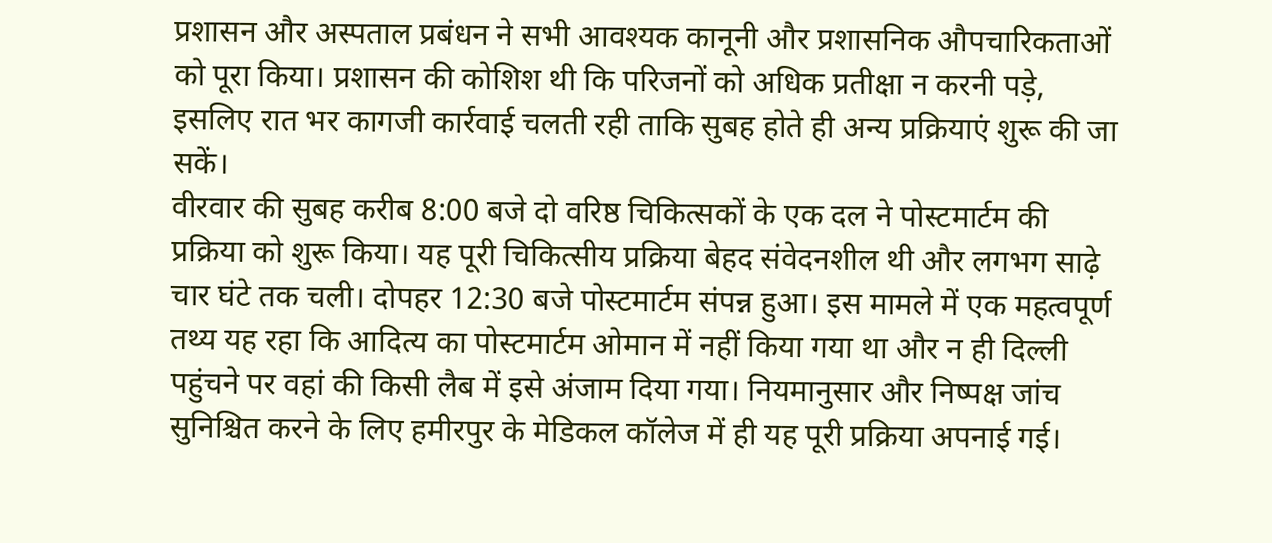प्रशासन और अस्पताल प्रबंधन ने सभी आवश्यक कानूनी और प्रशासनिक औपचारिकताओं को पूरा किया। प्रशासन की कोशिश थी कि परिजनों को अधिक प्रतीक्षा न करनी पड़े, इसलिए रात भर कागजी कार्रवाई चलती रही ताकि सुबह होते ही अन्य प्रक्रियाएं शुरू की जा सकें।
वीरवार की सुबह करीब 8:00 बजे दो वरिष्ठ चिकित्सकों के एक दल ने पोस्टमार्टम की प्रक्रिया को शुरू किया। यह पूरी चिकित्सीय प्रक्रिया बेहद संवेदनशील थी और लगभग साढ़े चार घंटे तक चली। दोपहर 12:30 बजे पोस्टमार्टम संपन्न हुआ। इस मामले में एक महत्वपूर्ण तथ्य यह रहा कि आदित्य का पोस्टमार्टम ओमान में नहीं किया गया था और न ही दिल्ली पहुंचने पर वहां की किसी लैब में इसे अंजाम दिया गया। नियमानुसार और निष्पक्ष जांच सुनिश्चित करने के लिए हमीरपुर के मेडिकल कॉलेज में ही यह पूरी प्रक्रिया अपनाई गई।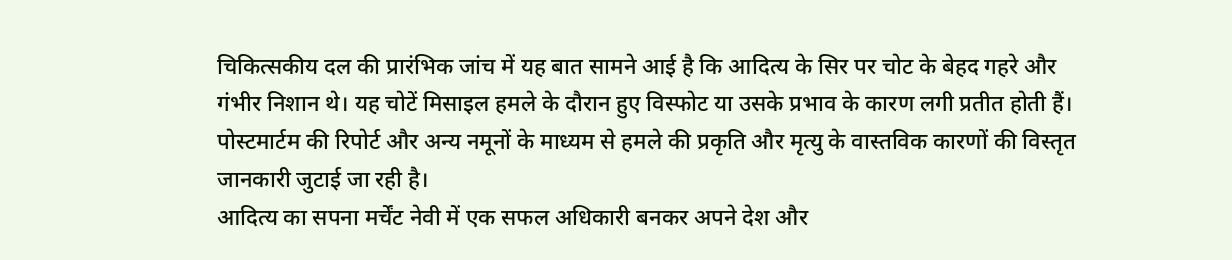चिकित्सकीय दल की प्रारंभिक जांच में यह बात सामने आई है कि आदित्य के सिर पर चोट के बेहद गहरे और गंभीर निशान थे। यह चोटें मिसाइल हमले के दौरान हुए विस्फोट या उसके प्रभाव के कारण लगी प्रतीत होती हैं। पोस्टमार्टम की रिपोर्ट और अन्य नमूनों के माध्यम से हमले की प्रकृति और मृत्यु के वास्तविक कारणों की विस्तृत जानकारी जुटाई जा रही है।
आदित्य का सपना मर्चेंट नेवी में एक सफल अधिकारी बनकर अपने देश और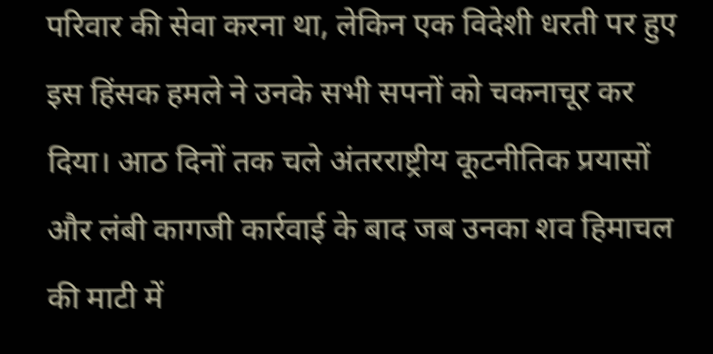परिवार की सेवा करना था, लेकिन एक विदेशी धरती पर हुए इस हिंसक हमले ने उनके सभी सपनों को चकनाचूर कर दिया। आठ दिनों तक चले अंतरराष्ट्रीय कूटनीतिक प्रयासों और लंबी कागजी कार्रवाई के बाद जब उनका शव हिमाचल की माटी में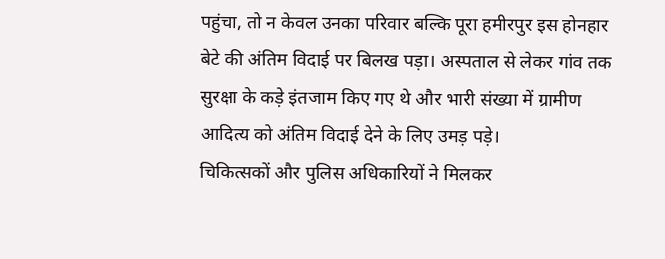पहुंचा, तो न केवल उनका परिवार बल्कि पूरा हमीरपुर इस होनहार बेटे की अंतिम विदाई पर बिलख पड़ा। अस्पताल से लेकर गांव तक सुरक्षा के कड़े इंतजाम किए गए थे और भारी संख्या में ग्रामीण आदित्य को अंतिम विदाई देने के लिए उमड़ पड़े।
चिकित्सकों और पुलिस अधिकारियों ने मिलकर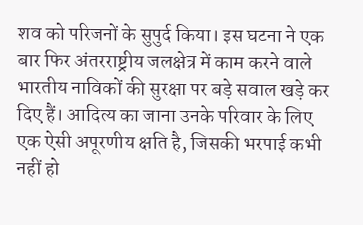शव को परिजनों के सुपुर्द किया। इस घटना ने एक बार फिर अंतरराष्ट्रीय जलक्षेत्र में काम करने वाले भारतीय नाविकों की सुरक्षा पर बड़े सवाल खड़े कर दिए हैं। आदित्य का जाना उनके परिवार के लिए एक ऐसी अपूरणीय क्षति है, जिसकी भरपाई कभी नहीं हो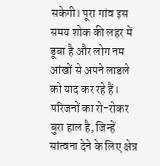सकेगी। पूरा गांव इस समय शोक की लहर में डूबा है और लोग नम आंखों से अपने लाडले को याद कर रहे हैं। परिजनों का रो-रोकर बुरा हाल है, जिन्हें सांत्वना देने के लिए क्षेत्र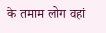के तमाम लोग वहां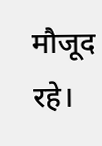मौजूद रहे।